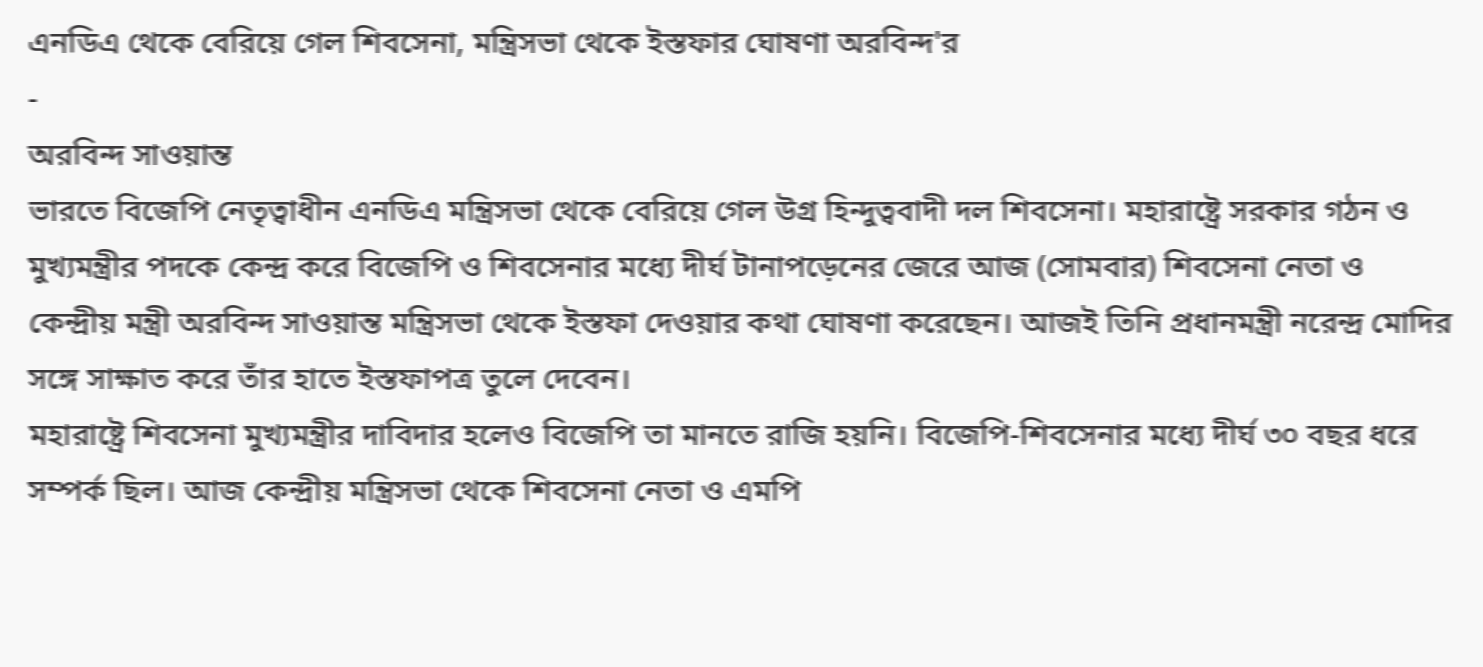এনডিএ থেকে বেরিয়ে গেল শিবসেনা, মন্ত্রিসভা থেকে ইস্তফার ঘোষণা অরবিন্দ'র
-
অরবিন্দ সাওয়ান্ত
ভারতে বিজেপি নেতৃত্বাধীন এনডিএ মন্ত্রিসভা থেকে বেরিয়ে গেল উগ্র হিন্দুত্ববাদী দল শিবসেনা। মহারাষ্ট্রে সরকার গঠন ও মুখ্যমন্ত্রীর পদকে কেন্দ্র করে বিজেপি ও শিবসেনার মধ্যে দীর্ঘ টানাপড়েনের জেরে আজ (সোমবার) শিবসেনা নেতা ও কেন্দ্রীয় মন্ত্রী অরবিন্দ সাওয়ান্ত মন্ত্রিসভা থেকে ইস্তফা দেওয়ার কথা ঘোষণা করেছেন। আজই তিনি প্রধানমন্ত্রী নরেন্দ্র মোদির সঙ্গে সাক্ষাত করে তাঁর হাতে ইস্তফাপত্র তুলে দেবেন।
মহারাষ্ট্রে শিবসেনা মুখ্যমন্ত্রীর দাবিদার হলেও বিজেপি তা মানতে রাজি হয়নি। বিজেপি-শিবসেনার মধ্যে দীর্ঘ ৩০ বছর ধরে সম্পর্ক ছিল। আজ কেন্দ্রীয় মন্ত্রিসভা থেকে শিবসেনা নেতা ও এমপি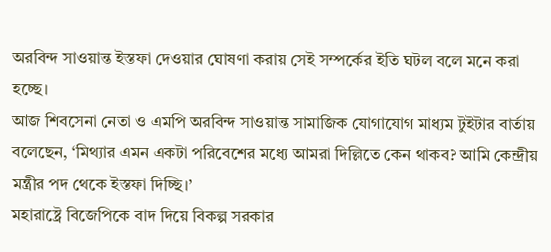অরবিন্দ সাওয়ান্ত ইস্তফা দেওয়ার ঘোষণা করায় সেই সম্পর্কের ইতি ঘটল বলে মনে করা হচ্ছে।
আজ শিবসেনা নেতা ও এমপি অরবিন্দ সাওয়ান্ত সামাজিক যোগাযোগ মাধ্যম টুইটার বার্তায় বলেছেন, ‘মিথ্যার এমন একটা পরিবেশের মধ্যে আমরা দিল্লিতে কেন থাকব? আমি কেন্দ্রীয় মন্ত্রীর পদ থেকে ইস্তফা দিচ্ছি।’
মহারাষ্ট্রে বিজেপিকে বাদ দিয়ে বিকল্প সরকার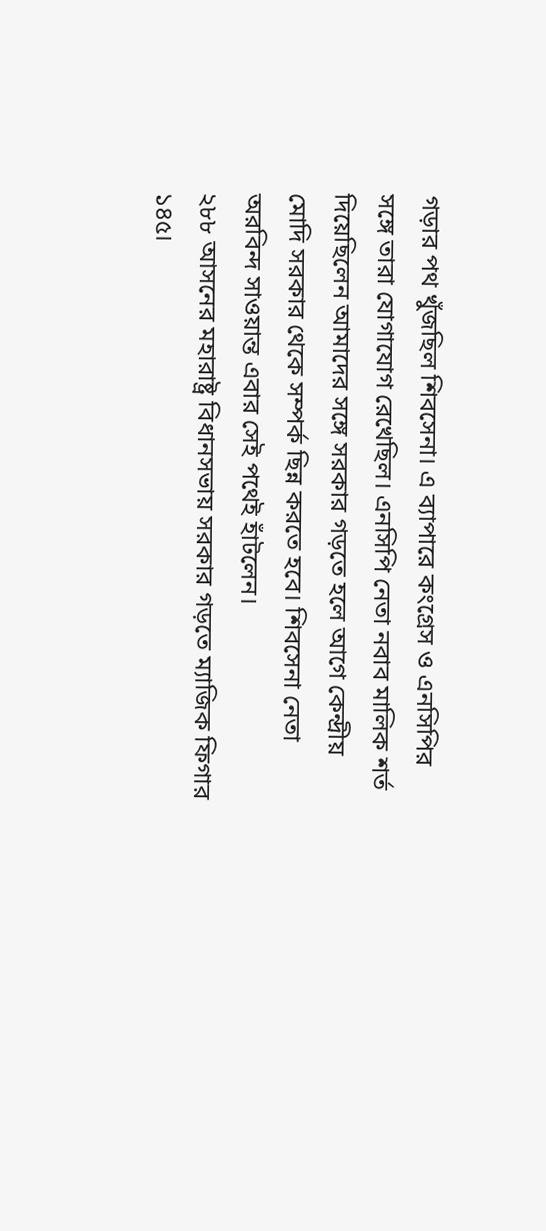গড়ার পথ খুঁজছিল শিবসেনা। এ ব্যাপারে কংগ্রেস ও এনসিপির সঙ্গে তারা যোগাযোগ রেখেছিল। এনসিপি নেতা নবাব মালিক শর্ত দিয়েছিলেন আমাদের সঙ্গে সরকার গড়তে হলে আগে কেন্দ্রীয় মোদি সরকার থেকে সম্পর্ক ছিন্ন করতে হবে। শিবসেনা নেতা অরবিন্দ সাওয়ান্ত এবার সেই পথেই হাঁটলেন।
২৮৮ আসনের মহারাষ্ট্র বিধানসভায় সরকার গড়তে ম্যাজিক ফিগার ১৪৫।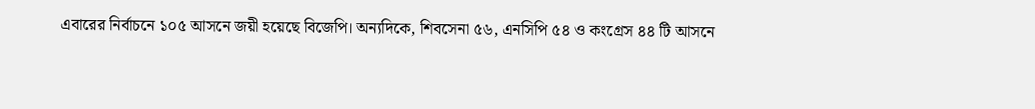এবারের নির্বাচনে ১০৫ আসনে জয়ী হয়েছে বিজেপি। অন্যদিকে, শিবসেনা ৫৬, এনসিপি ৫৪ ও কংগ্রেস ৪৪ টি আসনে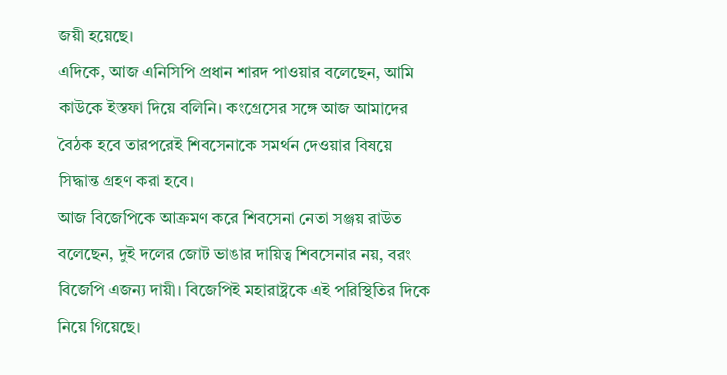জয়ী হয়েছে।
এদিকে, আজ এনিসিপি প্রধান শারদ পাওয়ার বলেছেন, আমি কাউকে ইস্তফা দিয়ে বলিনি। কংগ্রেসের সঙ্গে আজ আমাদের বৈঠক হবে তারপরেই শিবসেনাকে সমর্থন দেওয়ার বিষয়ে সিদ্ধান্ত গ্রহণ করা হবে।
আজ বিজেপিকে আক্রমণ করে শিবসেনা নেতা সঞ্জয় রাউত বলেছেন, দুই দলের জোট ভাঙার দায়িত্ব শিবসেনার নয়, বরং বিজেপি এজন্য দায়ী। বিজেপিই মহারাষ্ট্রকে এই পরিস্থিতির দিকে নিয়ে গিয়েছে।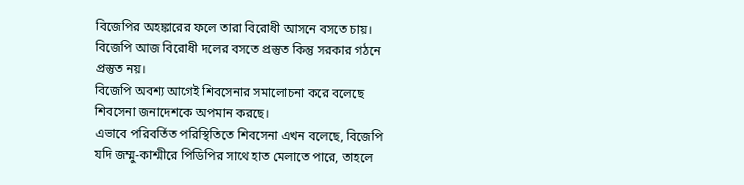বিজেপির অহঙ্কারের ফলে তারা বিরোধী আসনে বসতে চায়। বিজেপি আজ বিরোধী দলের বসতে প্রস্তুত কিন্তু সরকার গঠনে প্রস্তুত নয়।
বিজেপি অবশ্য আগেই শিবসেনার সমালোচনা করে বলেছে শিবসেনা জনাদেশকে অপমান করছে।
এভাবে পরিবর্তিত পরিস্থিতিতে শিবসেনা এখন বলেছে, বিজেপি যদি জম্মু-কাশ্মীরে পিডিপির সাথে হাত মেলাতে পারে, তাহলে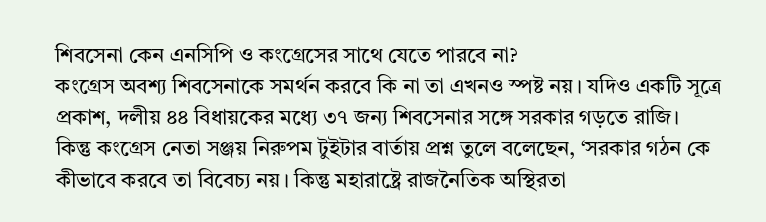শিবসেনা কেন এনসিপি ও কংগ্রেসের সাথে যেতে পারবে না?
কংগ্রেস অবশ্য শিবসেনাকে সমর্থন করবে কি না তা এখনও স্পষ্ট নয়। যদিও একটি সূত্রে প্রকাশ, দলীয় ৪৪ বিধায়কের মধ্যে ৩৭ জন্য শিবসেনার সঙ্গে সরকার গড়তে রাজি।
কিন্তু কংগ্রেস নেতা সঞ্জয় নিরুপম টুইটার বার্তায় প্রশ্ন তুলে বলেছেন, ‘সরকার গঠন কে কীভাবে করবে তা বিবেচ্য নয়। কিন্তু মহারাষ্ট্রে রাজনৈতিক অস্থিরতা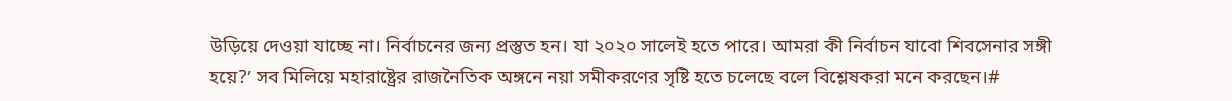উড়িয়ে দেওয়া যাচ্ছে না। নির্বাচনের জন্য প্রস্তুত হন। যা ২০২০ সালেই হতে পারে। আমরা কী নির্বাচন যাবো শিবসেনার সঙ্গী হয়ে?’ সব মিলিয়ে মহারাষ্ট্রের রাজনৈতিক অঙ্গনে নয়া সমীকরণের সৃষ্টি হতে চলেছে বলে বিশ্লেষকরা মনে করছেন।#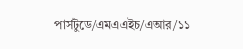পার্সটুডে/এমএএইচ/এআর/১১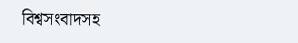বিশ্বসংবাদসহ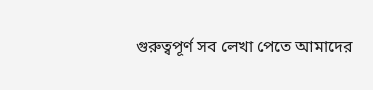গুরুত্বপূর্ণ সব লেখা পেতে আমাদের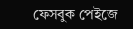ফেসবুক পেইজে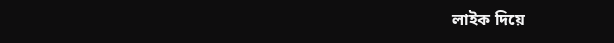লাইক দিয়ে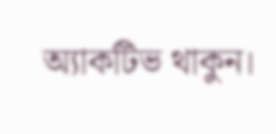অ্যাকটিভ থাকুন।